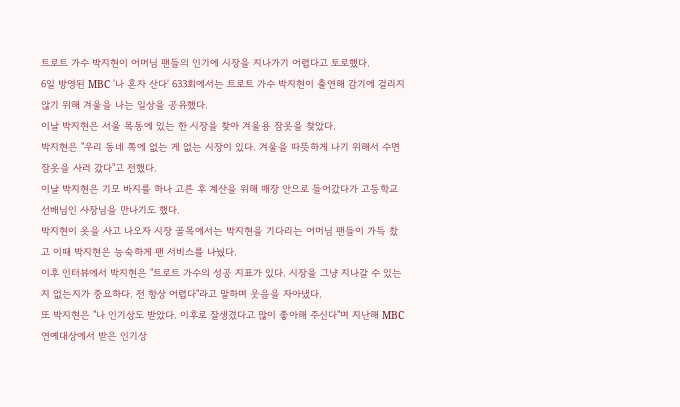트로트 가수 박지현이 어머님 팬들의 인기에 시장을 지나가기 어렵다고 토로했다.
6일 방영된 MBC '나 혼자 산다' 633회에서는 트로트 가수 박지현이 출연해 감기에 걸리지 않기 위해 겨울을 나는 일상을 공유했다.
이날 박지현은 서울 목동에 있는 한 시장을 찾아 겨울용 잠옷을 찾았다.
박지현은 "우리 동네 쪽에 없는 게 없는 시장이 있다. 겨울을 따뜻하게 나기 위해서 수면 잠옷을 사러 갔다"고 전했다.
이날 박지현은 기모 바지를 하나 고른 후 계산을 위해 매장 안으로 들어갔다가 고등학교 선배님인 사장님을 만나기도 했다.
박지현이 옷을 사고 나오자 시장 골목에서는 박지현을 기다리는 어머님 팬들이 가득 찼고 이때 박지현은 능숙하게 팬 서비스를 나눴다.
이후 인터뷰에서 박지현은 "트로트 가수의 성공 지표가 있다. 시장을 그냥 지나갈 수 있는지 없는지가 중요하다. 전 항상 어렵다"라고 말하며 웃음을 자아냈다.
또 박지현은 "나 인기상도 받았다. 이후로 잘생겼다고 많이 좋아해 주신다"며 지난해 MBC 연예대상에서 받은 인기상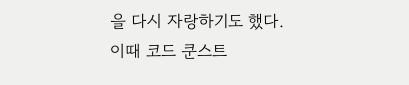을 다시 자랑하기도 했다.
이때 코드 쿤스트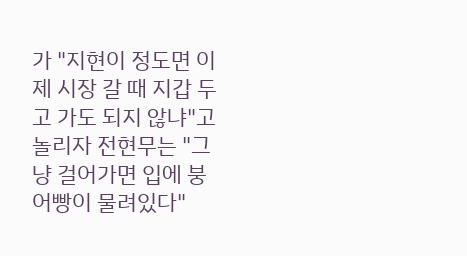가 "지현이 정도면 이제 시장 갈 때 지갑 두고 가도 되지 않냐"고 놀리자 전현무는 "그냥 걸어가면 입에 붕어빵이 물려있다"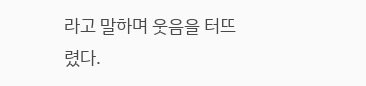라고 말하며 웃음을 터뜨렸다.